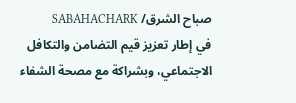صباح الشرق/ SABAHACHARK
في إطار تعزيز قيم التضامن والتكافل الاجتماعي، وبشراكة مع مصحة الشفاء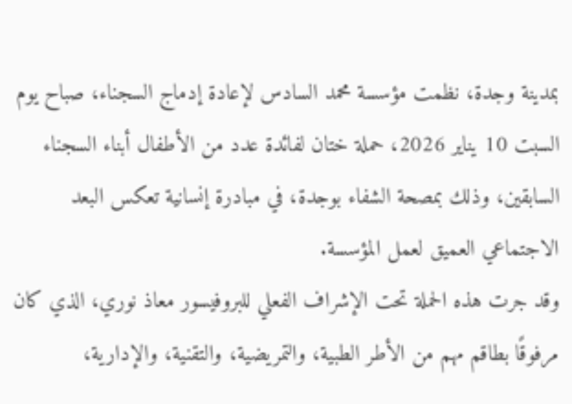بمدينة وجدة، نظمت مؤسسة محمد السادس لإعادة إدماج السجناء، صباح يوم السبت 10 يناير 2026، حملة ختان لفائدة عدد من الأطفال أبناء السجناء السابقين، وذلك بمصحة الشفاء بوجدة، في مبادرة إنسانية تعكس البعد الاجتماعي العميق لعمل المؤسسة.
وقد جرت هذه الحملة تحت الإشراف الفعلي للبروفيسور معاذ نوري، الذي كان مرفوقًا بطاقم مهم من الأطر الطبية، والتمريضية، والتقنية، والإدارية،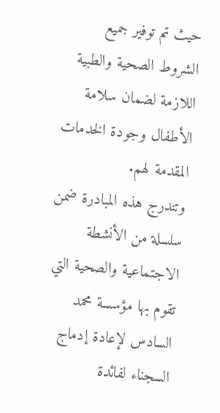حيث تم توفير جميع الشروط الصحية والطبية اللازمة لضمان سلامة الأطفال وجودة الخدمات المقدمة لهم.
وتندرج هذه المبادرة ضمن سلسلة من الأنشطة الاجتماعية والصحية التي تقوم بها مؤسسة محمد السادس لإعادة إدماج السجناء لفائدة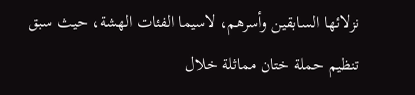نزلائها السابقين وأسرهم، لاسيما الفئات الهشة، حيث سبق تنظيم حملة ختان مماثلة خلال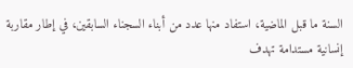السنة ما قبل الماضية، استفاد منها عدد من أبناء السجناء السابقين، في إطار مقاربة إنسانية مستدامة تهدف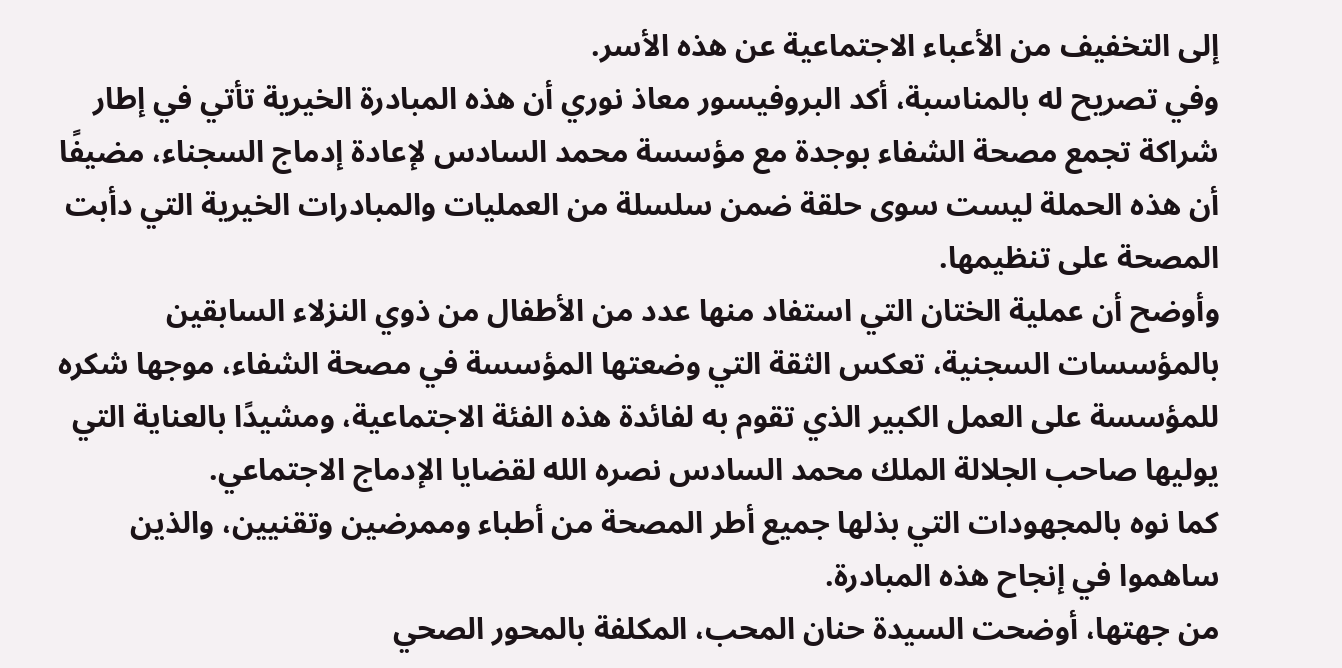إلى التخفيف من الأعباء الاجتماعية عن هذه الأسر.
وفي تصريح له بالمناسبة، أكد البروفيسور معاذ نوري أن هذه المبادرة الخيرية تأتي في إطار شراكة تجمع مصحة الشفاء بوجدة مع مؤسسة محمد السادس لإعادة إدماج السجناء، مضيفًا أن هذه الحملة ليست سوى حلقة ضمن سلسلة من العمليات والمبادرات الخيرية التي دأبت المصحة على تنظيمها.
وأوضح أن عملية الختان التي استفاد منها عدد من الأطفال من ذوي النزلاء السابقين بالمؤسسات السجنية، تعكس الثقة التي وضعتها المؤسسة في مصحة الشفاء، موجها شكره للمؤسسة على العمل الكبير الذي تقوم به لفائدة هذه الفئة الاجتماعية، ومشيدًا بالعناية التي يوليها صاحب الجلالة الملك محمد السادس نصره الله لقضايا الإدماج الاجتماعي.
كما نوه بالمجهودات التي بذلها جميع أطر المصحة من أطباء وممرضين وتقنيين، والذين ساهموا في إنجاح هذه المبادرة.
من جهتها، أوضحت السيدة حنان المحب، المكلفة بالمحور الصحي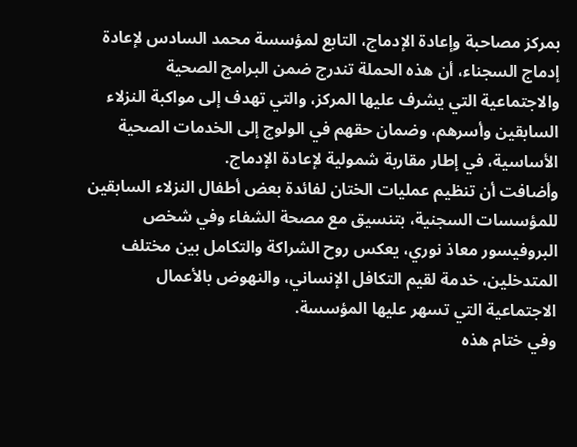بمركز مصاحبة وإعادة الإدماج، التابع لمؤسسة محمد السادس لإعادة إدماج السجناء، أن هذه الحملة تندرج ضمن البرامج الصحية والاجتماعية التي يشرف عليها المركز، والتي تهدف إلى مواكبة النزلاء السابقين وأسرهم، وضمان حقهم في الولوج إلى الخدمات الصحية الأساسية، في إطار مقاربة شمولية لإعادة الإدماج.
وأضافت أن تنظيم عمليات الختان لفائدة بعض أطفال النزلاء السابقين للمؤسسات السجنية، بتنسيق مع مصحة الشفاء وفي شخص البروفيسور معاذ نوري، يعكس روح الشراكة والتكامل بين مختلف المتدخلين، خدمة لقيم التكافل الإنساني، والنهوض بالأعمال الاجتماعية التي تسهر عليها المؤسسة.
وفي ختام هذه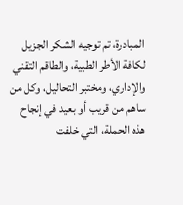المبادرة، تم توجيه الشكر الجزيل لكافة الأطر الطبية، والطاقم التقني والإداري، ومختبر التحاليل، وكل من ساهم من قريب أو بعيد في إنجاح هذه الحملة، التي خلفت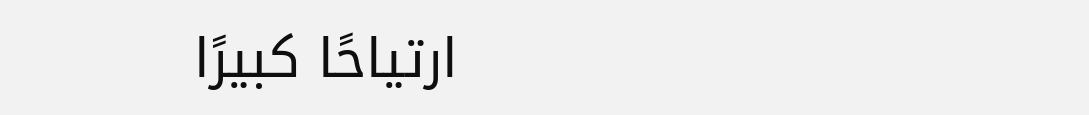ارتياحًا كبيرًا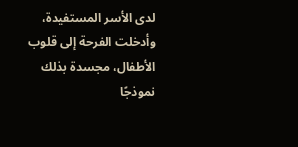لدى الأسر المستفيدة، وأدخلت الفرحة إلى قلوب الأطفال، مجسدة بذلك نموذجًا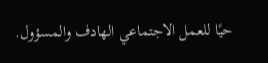حيًا للعمل الاجتماعي الهادف والمسؤول.